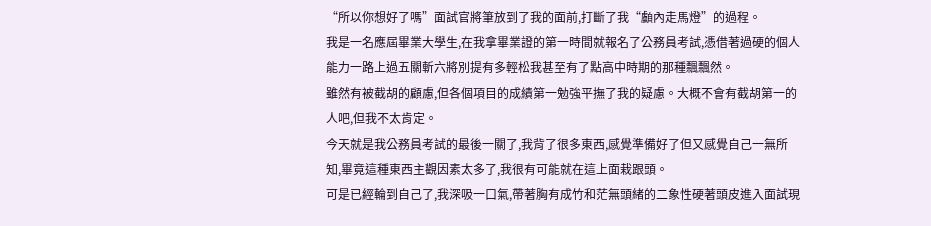“所以你想好了嗎”面試官將筆放到了我的面前,打斷了我“顱內走馬燈”的過程。
我是一名應屆畢業大學生,在我拿畢業證的第一時間就報名了公務員考試,憑借著過硬的個人能力一路上過五關斬六將別提有多輕松我甚至有了點高中時期的那種飄飄然。
雖然有被截胡的顧慮,但各個項目的成績第一勉強平撫了我的疑慮。大概不會有截胡第一的人吧,但我不太肯定。
今天就是我公務員考試的最後一關了,我背了很多東西,感覺準備好了但又感覺自己一無所知,畢竟這種東西主觀因素太多了,我很有可能就在這上面栽跟頭。
可是已經輪到自己了,我深吸一口氣,帶著胸有成竹和茫無頭緒的二象性硬著頭皮進入面試現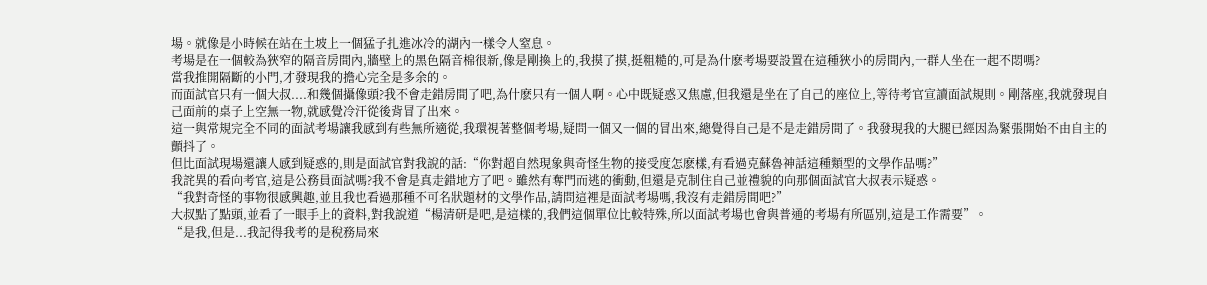場。就像是小時候在站在土坡上一個猛子扎進冰冷的湖內一樣令人窒息。
考場是在一個較為狹窄的隔音房間內,牆壁上的黑色隔音棉很新,像是剛換上的,我摸了摸,挺粗糙的,可是為什麽考場要設置在這種狹小的房間內,一群人坐在一起不悶嗎?
當我推開隔斷的小門,才發現我的擔心完全是多余的。
而面試官只有一個大叔....和幾個攝像頭?我不會走錯房間了吧,為什麽只有一個人啊。心中既疑惑又焦慮,但我還是坐在了自己的座位上,等待考官宣讀面試規則。剛落座,我就發現自己面前的桌子上空無一物,就感覺冷汗從後背冒了出來。
這一與常規完全不同的面試考場讓我感到有些無所適從,我環視著整個考場,疑問一個又一個的冒出來,總覺得自己是不是走錯房間了。我發現我的大腿已經因為緊張開始不由自主的顫抖了。
但比面試現場還讓人感到疑惑的,則是面試官對我說的話:“你對超自然現象與奇怪生物的接受度怎麽樣,有看過克蘇魯神話這種類型的文學作品嗎?”
我詫異的看向考官,這是公務員面試嗎?我不會是真走錯地方了吧。雖然有奪門而逃的衝動,但還是克制住自己並禮貌的向那個面試官大叔表示疑惑。
“我對奇怪的事物很感興趣,並且我也看過那種不可名狀題材的文學作品,請問這裡是面試考場嗎,我沒有走錯房間吧?”
大叔點了點頭,並看了一眼手上的資料,對我說道“楊清研是吧,是這樣的,我們這個單位比較特殊,所以面試考場也會與普通的考場有所區別,這是工作需要”。
“是我,但是...我記得我考的是稅務局來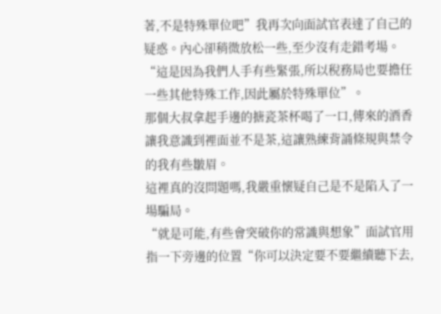著,不是特殊單位吧”我再次向面試官表達了自己的疑惑。內心卻稍微放松一些,至少沒有走錯考場。
“這是因為我們人手有些緊張,所以稅務局也要擔任一些其他特殊工作,因此屬於特殊單位”。
那個大叔拿起手邊的搪瓷茶杯喝了一口,傳來的酒香讓我意識到裡面並不是茶,這讓熟練背誦條規與禁令的我有些皺眉。
這裡真的沒問題嗎,我嚴重懷疑自己是不是陷入了一場騙局。
“就是可能,有些會突破你的常識與想象”面試官用指一下旁邊的位置“你可以決定要不要繼續聽下去,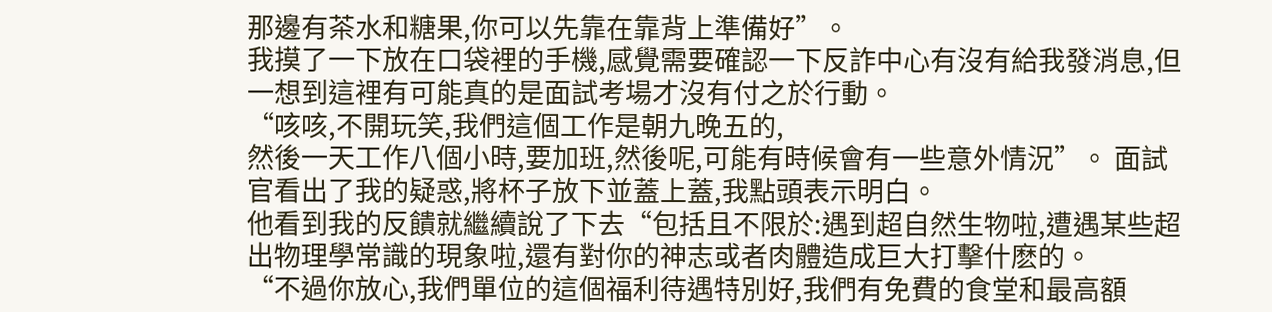那邊有茶水和糖果,你可以先靠在靠背上準備好”。
我摸了一下放在口袋裡的手機,感覺需要確認一下反詐中心有沒有給我發消息,但一想到這裡有可能真的是面試考場才沒有付之於行動。
“咳咳,不開玩笑,我們這個工作是朝九晚五的,
然後一天工作八個小時,要加班,然後呢,可能有時候會有一些意外情況”。 面試官看出了我的疑惑,將杯子放下並蓋上蓋,我點頭表示明白。
他看到我的反饋就繼續說了下去“包括且不限於:遇到超自然生物啦,遭遇某些超出物理學常識的現象啦,還有對你的神志或者肉體造成巨大打擊什麽的。
“不過你放心,我們單位的這個福利待遇特別好,我們有免費的食堂和最高額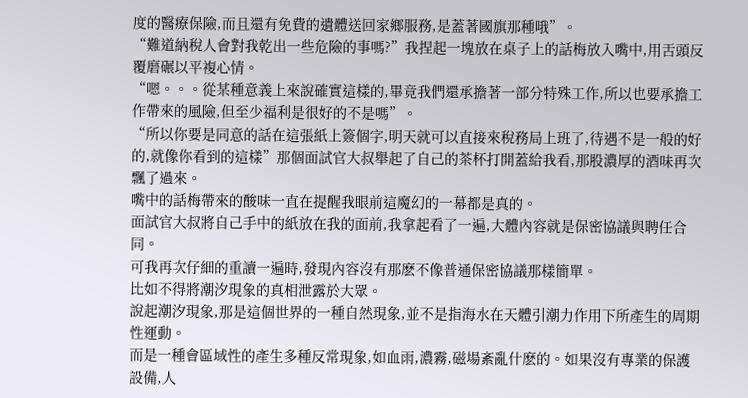度的醫療保險,而且還有免費的遺體送回家鄉服務,是蓋著國旗那種哦”。
“難道納稅人會對我乾出一些危險的事嗎?”我捏起一塊放在桌子上的話梅放入嘴中,用舌頭反覆磨碾以平複心情。
“嗯。。。從某種意義上來說確實這樣的,畢竟我們還承擔著一部分特殊工作,所以也要承擔工作帶來的風險,但至少福利是很好的不是嗎”。
“所以你要是同意的話在這張紙上簽個字,明天就可以直接來稅務局上班了,待遇不是一般的好的,就像你看到的這樣”那個面試官大叔舉起了自己的茶杯打開蓋給我看,那股濃厚的酒味再次飄了過來。
嘴中的話梅帶來的酸味一直在提醒我眼前這魔幻的一幕都是真的。
面試官大叔將自己手中的紙放在我的面前,我拿起看了一遍,大體內容就是保密協議與聘任合同。
可我再次仔細的重讀一遍時,發現內容沒有那麽不像普通保密協議那樣簡單。
比如不得將潮汐現象的真相泄露於大眾。
說起潮汐現象,那是這個世界的一種自然現象,並不是指海水在天體引潮力作用下所產生的周期性運動。
而是一種會區域性的產生多種反常現象,如血雨,濃霧,磁場紊亂什麽的。如果沒有專業的保護設備,人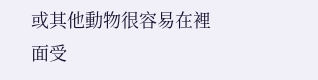或其他動物很容易在裡面受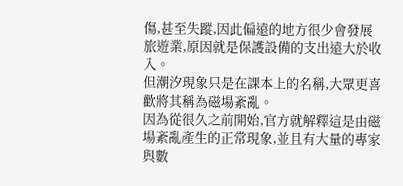傷,甚至失蹤,因此偏遠的地方很少會發展旅遊業,原因就是保護設備的支出遠大於收入。
但潮汐現象只是在課本上的名稱,大眾更喜歡將其稱為磁場紊亂。
因為從很久之前開始,官方就解釋這是由磁場紊亂產生的正常現象,並且有大量的專家與數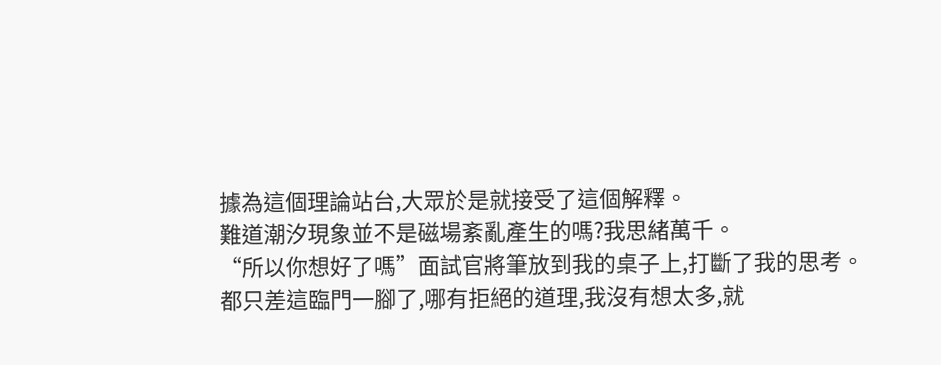據為這個理論站台,大眾於是就接受了這個解釋。
難道潮汐現象並不是磁場紊亂產生的嗎?我思緒萬千。
“所以你想好了嗎”面試官將筆放到我的桌子上,打斷了我的思考。
都只差這臨門一腳了,哪有拒絕的道理,我沒有想太多,就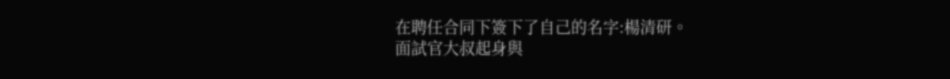在聘任合同下簽下了自己的名字:楊清研。
面試官大叔起身與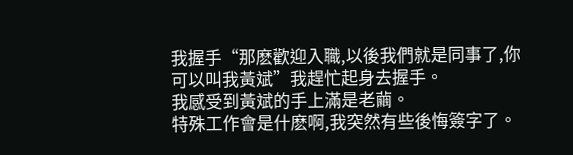我握手“那麽歡迎入職,以後我們就是同事了,你可以叫我黃斌”我趕忙起身去握手。
我感受到黃斌的手上滿是老繭。
特殊工作會是什麽啊,我突然有些後悔簽字了。